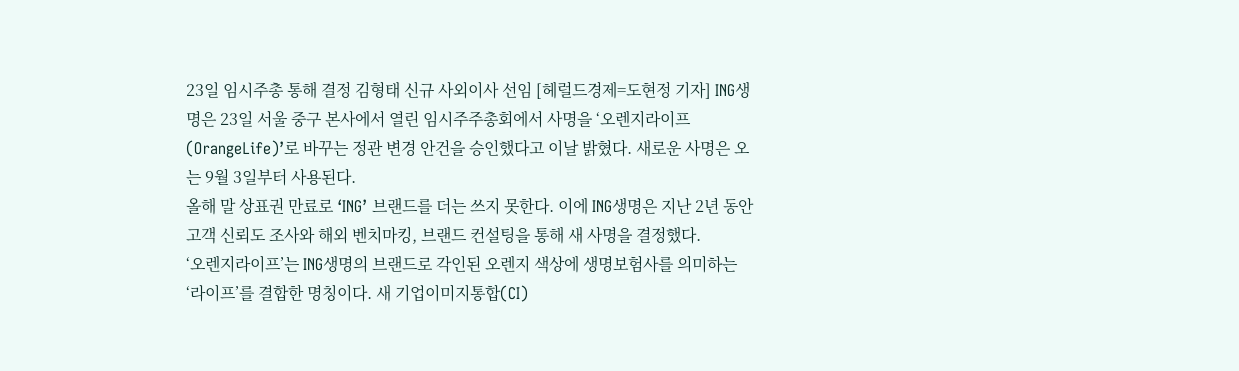23일 임시주총 통해 결정 김형태 신규 사외이사 선임 [헤럴드경제=도현정 기자] ING생명은 23일 서울 중구 본사에서 열린 임시주주총회에서 사명을 ‘오렌지라이프(OrangeLife)’로 바꾸는 정관 변경 안건을 승인했다고 이날 밝혔다. 새로운 사명은 오는 9월 3일부터 사용된다.
올해 말 상표권 만료로 ‘ING’ 브랜드를 더는 쓰지 못한다. 이에 ING생명은 지난 2년 동안 고객 신뢰도 조사와 해외 벤치마킹, 브랜드 컨설팅을 통해 새 사명을 결정했다.
‘오렌지라이프’는 ING생명의 브랜드로 각인된 오렌지 색상에 생명보험사를 의미하는 ‘라이프’를 결합한 명칭이다. 새 기업이미지통합(CI)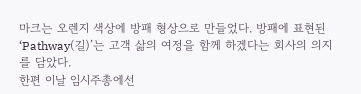마크는 오렌지 색상에 방패 형상으로 만들었다. 방패에 표현된 ‘Pathway(길)’는 고객 삶의 여정을 함께 하겠다는 회사의 의지를 담았다.
한편 이날 임시주총에선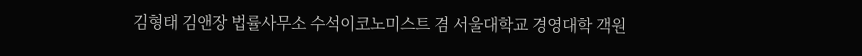김형태 김앤장 법률사무소 수석이코노미스트 겸 서울대학교 경영대학 객원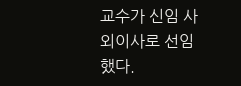교수가 신임 사외이사로 선임했다.